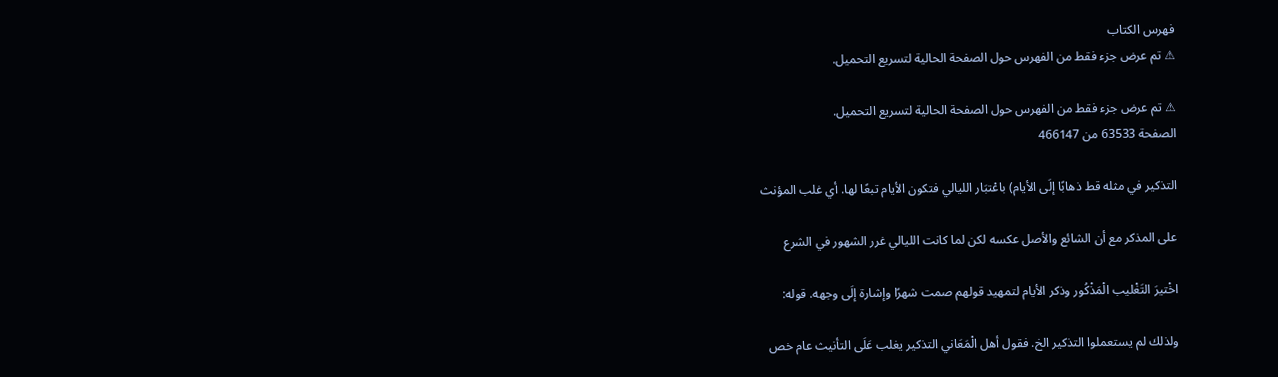فهرس الكتاب
⚠ تم عرض جزء فقط من الفهرس حول الصفحة الحالية لتسريع التحميل.

⚠ تم عرض جزء فقط من الفهرس حول الصفحة الحالية لتسريع التحميل.
الصفحة 63533 من 466147

التذكير في مثله قط ذهابًا إلَى الأيام) باعْتبَار الليالي فتكون الأيام تبعًا لها. أي غلب المؤنث

على المذكر مع أن الشائع والأصل عكسه لكن لما كانت الليالي غرر الشهور في الشرع

اخْتيرَ التَغْليب الْمَذْكُور وذكر الأيام لتمهيد قولهم صمت شهرًا وإشارة إلَى وجهه. قوله:

ولذلك لم يستعملوا التذكير الخ. فقول أهل الْمَعَاني التذكير يغلب عَلَى التأنيث عام خص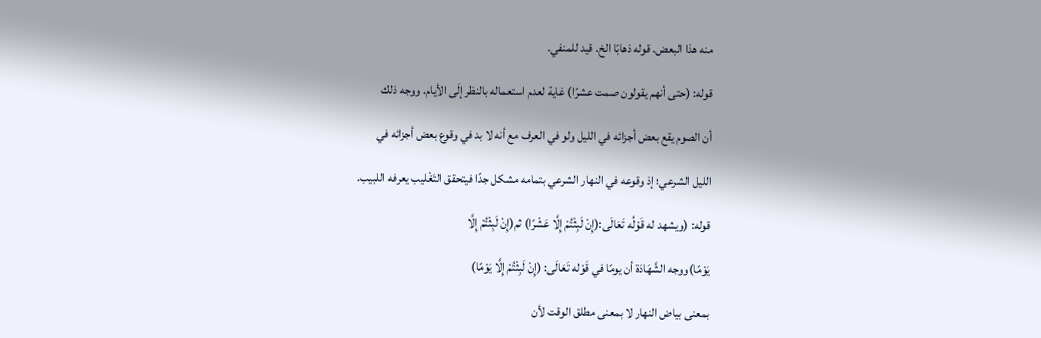منه هذا البعض. قوله ذهابًا الخ. قيد للمنفي.

قوله: (حتى أنهم يقولون صمت عشرًا) غاية لعدم استعماله بالنظر إلَى الأيام. ووجه ذلك

أن الصوم يقع بعض أجزائه في الليل ولو في العرف مع أنه لا بد في وقوع بعض أجزائه في

الليل الشرعي؛ إذ وقوعه في النهار الشرعي بتمامه مشكل جدًا فيتحقق التَغْليب يعرفه اللبيب.

قوله: (ويشهد له قَوْلُه تَعَالَى:(إِنْ لَبِثْتُمْ إِلَّا عَشْرًا) ثم(إِنْ لَبِثْتُمْ إِلَّا

يَوْمًا)ووجه الشَّهَادَة أن يومًا في قَوْله تَعَالَى: (إِنْ لَبِثْتُمْ إِلَّا يَوْمًا)

بمعنى بياض النهار لا بمعنى مطلق الوقت لأن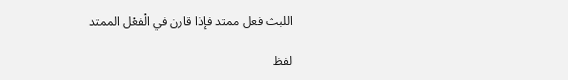اللبث فعل ممتد فإذا قارن في الْفعْل الممتد

لفظ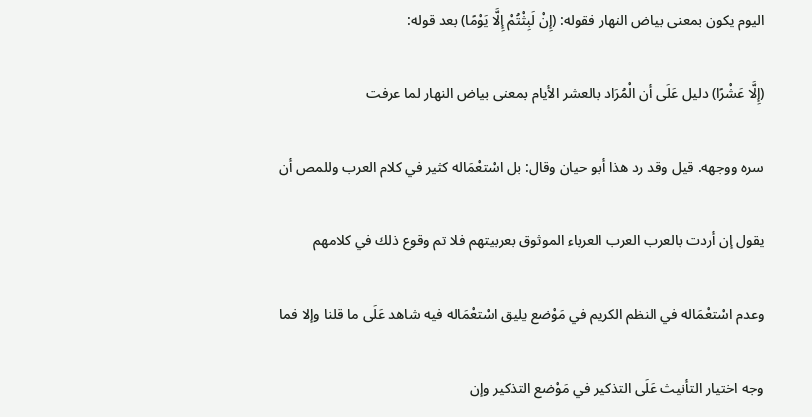اليوم يكون بمعنى بياض النهار فقوله: (إِنْ لَبِثْتُمْ إِلَّا يَوْمًا) بعد قوله:

(إِلَّا عَشْرًا) دليل عَلَى أن الْمُرَاد بالعشر الأيام بمعنى بياض النهار لما عرفت

سره ووجهه. قيل وقد رد هذا أبو حيان وقال: بل اسْتعْمَاله كثير في كلام العرب وللمص أن

يقول إن أردت بالعرب العرب العرباء الموثوق بعربيتهم فلا تم وقوع ذلك في كلامهم

وعدم اسْتعْمَاله في النظم الكريم في مَوْضع يليق اسْتعْمَاله فيه شاهد عَلَى ما قلنا وإلا فما

وجه اختيار التأنيث عَلَى التذكير في مَوْضع التذكير وإن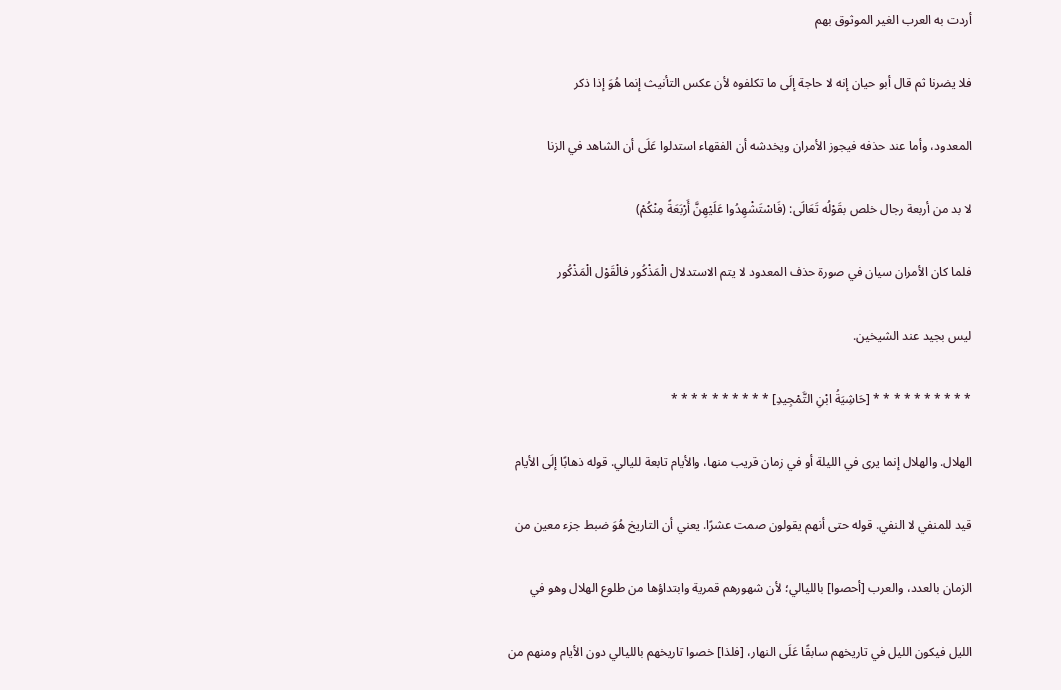أردت به العرب الغير الموثوق بهم

فلا يضرنا ثم قال أبو حيان إنه لا حاجة إلَى ما تكلفوه لأن عكس التأنيث إنما هُوَ إذا ذكر

المعدود، وأما عند حذفه فيجوز الأمران ويخدشه أن الفقهاء استدلوا عَلَى أن الشاهد في الزنا

لا بد من أربعة رجال خلص بقَوْلُه تَعَالَى: (فَاسْتَشْهِدُوا عَلَيْهِنَّ أَرْبَعَةً مِنْكُمْ)

فلما كان الأمران سيان في صورة حذف المعدود لا يتم الاستدلال الْمَذْكُور فالْقَوْل الْمَذْكُور

ليس بجيد عند الشيخين.

* * * * * * * * * * [حَاشِيَةُ ابْنِ التَّمْجِيدِ] * * * * * * * * * *

الهلال. والهلال إنما يرى في الليلة أو في زمان قريب منها، والأيام تابعة لليالي. قوله ذهابًا إلَى الأيام

قيد للمنفي لا النفي. قوله حتى أنهم يقولون صمت عشرًا. يعني أن التاريخ هُوَ ضبط جزء معين من

الزمان بالعدد، والعرب [أحصوا] بالليالي؛ لأن شهورهم قمرية وابتداؤها من طلوع الهلال وهو في

الليل فيكون الليل في تاريخهم سابقًا عَلَى النهار، [فلذا] خصوا تاريخهم بالليالي دون الأيام ومنهم من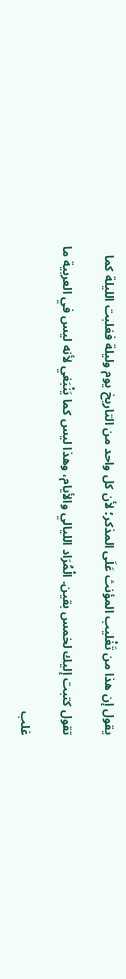يقول إن هذا من تَغْليب المؤنث عَلَى المذكر؛ لأن كل واحد من التاريخ يوم وليلة فغلبت الليلة كما

تقول كتبت إليك لخمس بقين. الْمُرَاد الليالي والأيام، وهذا ليس كما يَنْبَغي لأنه ليس في العربية ما

غلب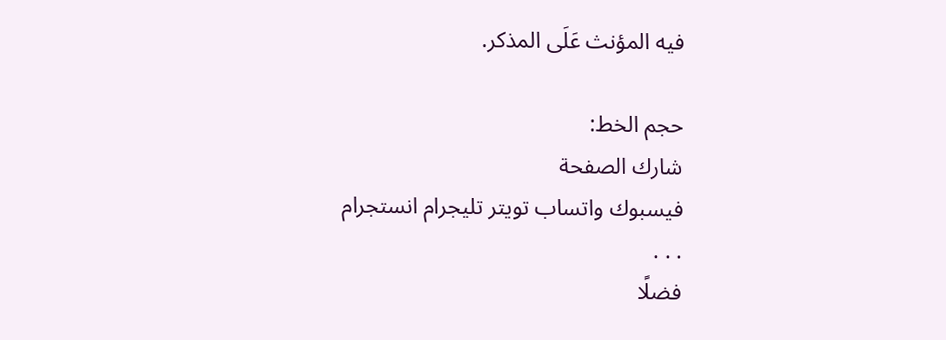فيه المؤنث عَلَى المذكر.

حجم الخط:
شارك الصفحة
فيسبوك واتساب تويتر تليجرام انستجرام
. . .
فضلًا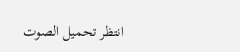انتظر تحميل الصوت